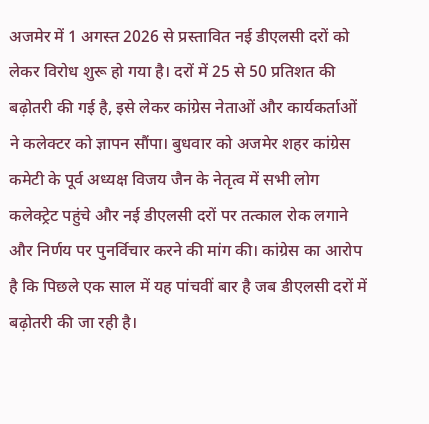अजमेर में 1 अगस्त 2026 से प्रस्तावित नई डीएलसी दरों को लेकर विरोध शुरू हो गया है। दरों में 25 से 50 प्रतिशत की बढ़ोतरी की गई है, इसे लेकर कांग्रेस नेताओं और कार्यकर्ताओं ने कलेक्टर को ज्ञापन सौंपा। बुधवार को अजमेर शहर कांग्रेस कमेटी के पूर्व अध्यक्ष विजय जैन के नेतृत्व में सभी लोग कलेक्ट्रेट पहुंचे और नई डीएलसी दरों पर तत्काल रोक लगाने और निर्णय पर पुनर्विचार करने की मांग की। कांग्रेस का आरोप है कि पिछले एक साल में यह पांचवीं बार है जब डीएलसी दरों में बढ़ोतरी की जा रही है।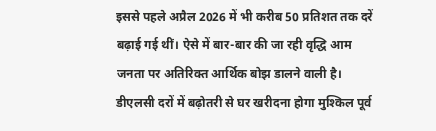इससे पहले अप्रैल 2026 में भी करीब 50 प्रतिशत तक दरें बढ़ाई गई थीं। ऐसे में बार-बार की जा रही वृद्धि आम जनता पर अतिरिक्त आर्थिक बोझ डालने वाली है। डीएलसी दरों में बढ़ोतरी से घर खरीदना होगा मुश्किल पूर्व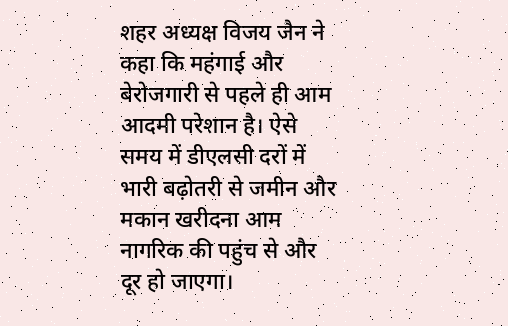शहर अध्यक्ष विजय जैन ने कहा कि महंगाई और बेरोजगारी से पहले ही आम आदमी परेशान है। ऐसे समय में डीएलसी दरों में भारी बढ़ोतरी से जमीन और मकान खरीदना आम नागरिक की पहुंच से और दूर हो जाएगा।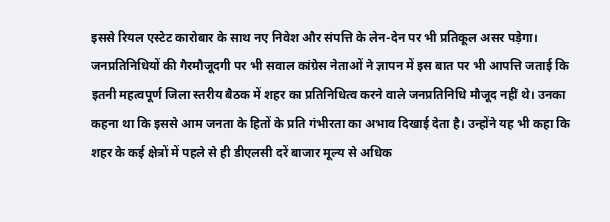इससे रियल एस्टेट कारोबार के साथ नए निवेश और संपत्ति के लेन-देन पर भी प्रतिकूल असर पड़ेगा। जनप्रतिनिधियों की गैरमौजूदगी पर भी सवाल कांग्रेस नेताओं ने ज्ञापन में इस बात पर भी आपत्ति जताई कि इतनी महत्वपूर्ण जिला स्तरीय बैठक में शहर का प्रतिनिधित्व करने वाले जनप्रतिनिधि मौजूद नहीं थे। उनका कहना था कि इससे आम जनता के हितों के प्रति गंभीरता का अभाव दिखाई देता है। उन्होंने यह भी कहा कि शहर के कई क्षेत्रों में पहले से ही डीएलसी दरें बाजार मूल्य से अधिक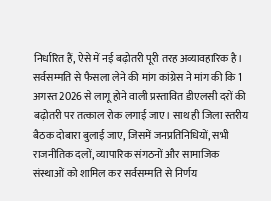निर्धारित हैं, ऐसे में नई बढ़ोतरी पूरी तरह अव्यावहारिक है। सर्वसम्मति से फैसला लेने की मांग कांग्रेस ने मांग की कि 1 अगस्त 2026 से लागू होने वाली प्रस्तावित डीएलसी दरों की बढ़ोतरी पर तत्काल रोक लगाई जाए। साथ ही जिला स्तरीय बैठक दोबारा बुलाई जाए, जिसमें जनप्रतिनिधियों, सभी राजनीतिक दलों, व्यापारिक संगठनों और सामाजिक संस्थाओं को शामिल कर सर्वसम्मति से निर्णय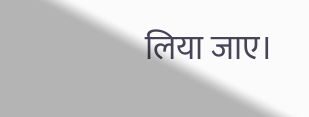लिया जाए।